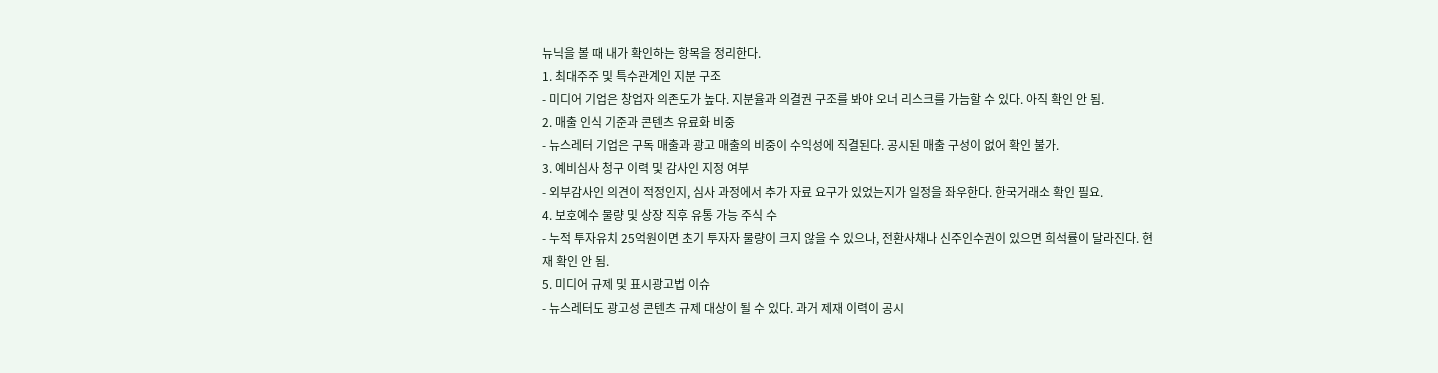뉴닉을 볼 때 내가 확인하는 항목을 정리한다.
1. 최대주주 및 특수관계인 지분 구조
- 미디어 기업은 창업자 의존도가 높다. 지분율과 의결권 구조를 봐야 오너 리스크를 가늠할 수 있다. 아직 확인 안 됨.
2. 매출 인식 기준과 콘텐츠 유료화 비중
- 뉴스레터 기업은 구독 매출과 광고 매출의 비중이 수익성에 직결된다. 공시된 매출 구성이 없어 확인 불가.
3. 예비심사 청구 이력 및 감사인 지정 여부
- 외부감사인 의견이 적정인지, 심사 과정에서 추가 자료 요구가 있었는지가 일정을 좌우한다. 한국거래소 확인 필요.
4. 보호예수 물량 및 상장 직후 유통 가능 주식 수
- 누적 투자유치 25억원이면 초기 투자자 물량이 크지 않을 수 있으나, 전환사채나 신주인수권이 있으면 희석률이 달라진다. 현재 확인 안 됨.
5. 미디어 규제 및 표시광고법 이슈
- 뉴스레터도 광고성 콘텐츠 규제 대상이 될 수 있다. 과거 제재 이력이 공시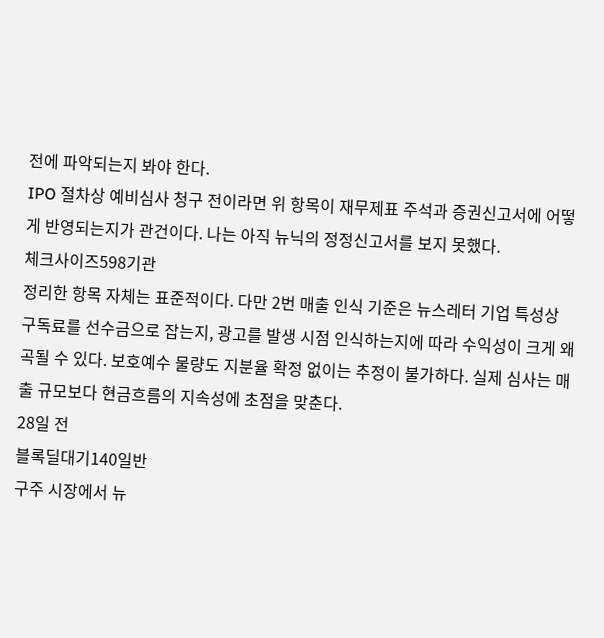전에 파악되는지 봐야 한다.
IPO 절차상 예비심사 청구 전이라면 위 항목이 재무제표 주석과 증권신고서에 어떻게 반영되는지가 관건이다. 나는 아직 뉴닉의 정정신고서를 보지 못했다.
체크사이즈598기관
정리한 항목 자체는 표준적이다. 다만 2번 매출 인식 기준은 뉴스레터 기업 특성상 구독료를 선수금으로 잡는지, 광고를 발생 시점 인식하는지에 따라 수익성이 크게 왜곡될 수 있다. 보호예수 물량도 지분율 확정 없이는 추정이 불가하다. 실제 심사는 매출 규모보다 현금흐름의 지속성에 초점을 맞춘다.
28일 전
블록딜대기140일반
구주 시장에서 뉴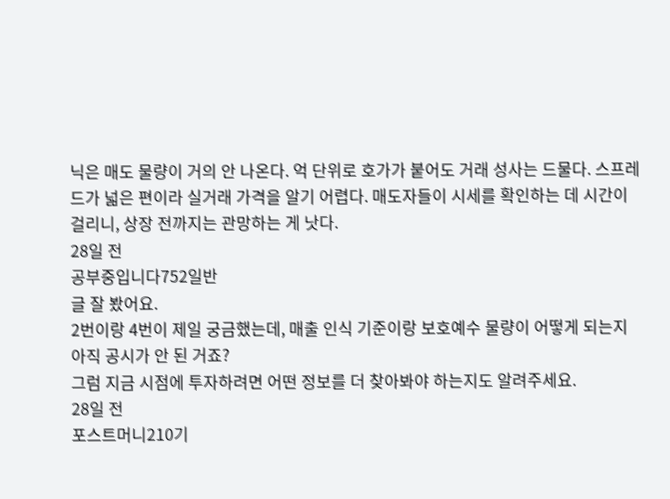닉은 매도 물량이 거의 안 나온다. 억 단위로 호가가 붙어도 거래 성사는 드물다. 스프레드가 넓은 편이라 실거래 가격을 알기 어렵다. 매도자들이 시세를 확인하는 데 시간이 걸리니, 상장 전까지는 관망하는 게 낫다.
28일 전
공부중입니다752일반
글 잘 봤어요.
2번이랑 4번이 제일 궁금했는데, 매출 인식 기준이랑 보호예수 물량이 어떻게 되는지 아직 공시가 안 된 거죠?
그럼 지금 시점에 투자하려면 어떤 정보를 더 찾아봐야 하는지도 알려주세요.
28일 전
포스트머니210기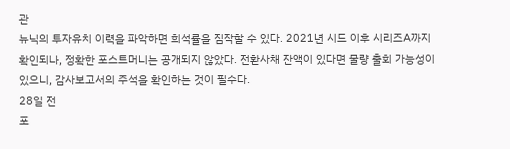관
뉴닉의 투자유치 이력을 파악하면 희석률을 짐작할 수 있다. 2021년 시드 이후 시리즈A까지 확인되나, 정확한 포스트머니는 공개되지 않았다. 전환사채 잔액이 있다면 물량 출회 가능성이 있으니, 감사보고서의 주석을 확인하는 것이 필수다.
28일 전
포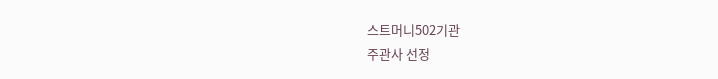스트머니502기관
주관사 선정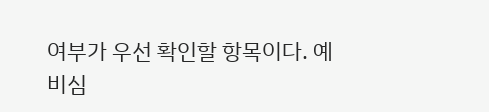여부가 우선 확인할 항목이다. 예비심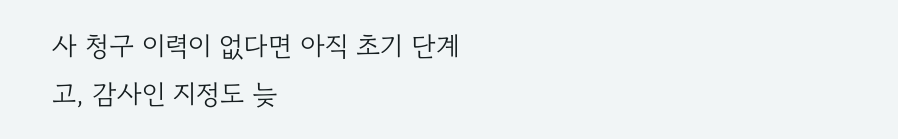사 청구 이력이 없다면 아직 초기 단계고, 감사인 지정도 늦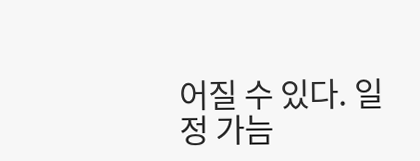어질 수 있다. 일정 가늠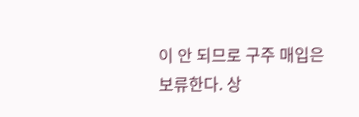이 안 되므로 구주 매입은 보류한다. 상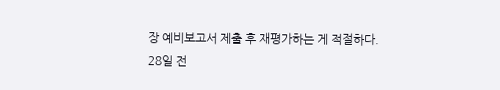장 예비보고서 제출 후 재평가하는 게 적절하다.
28일 전